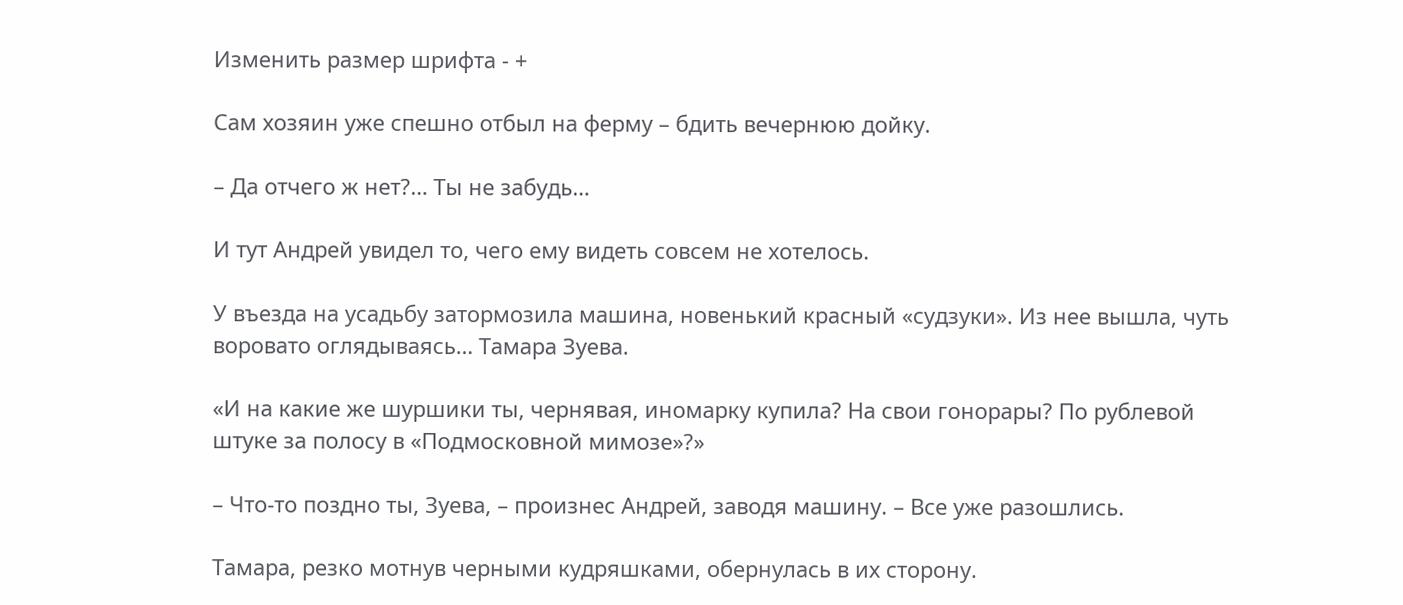Изменить размер шрифта - +

Сам хозяин уже спешно отбыл на ферму – бдить вечернюю дойку.

– Да отчего ж нет?… Ты не забудь…

И тут Андрей увидел то, чего ему видеть совсем не хотелось.

У въезда на усадьбу затормозила машина, новенький красный «судзуки». Из нее вышла, чуть воровато оглядываясь… Тамара Зуева.

«И на какие же шуршики ты, чернявая, иномарку купила? На свои гонорары? По рублевой штуке за полосу в «Подмосковной мимозе»?»

– Что-то поздно ты, Зуева, – произнес Андрей, заводя машину. – Все уже разошлись.

Тамара, резко мотнув черными кудряшками, обернулась в их сторону.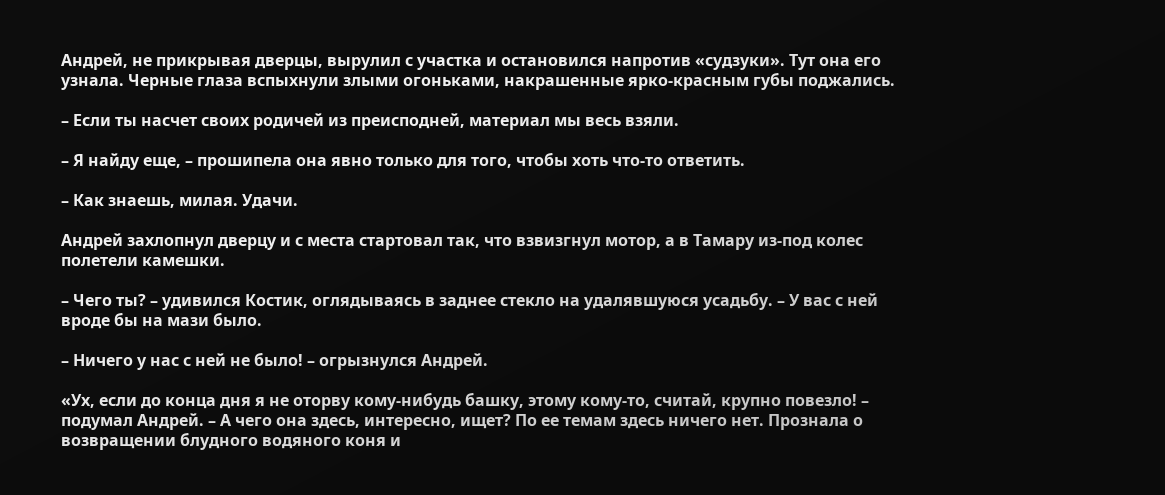Андрей, не прикрывая дверцы, вырулил с участка и остановился напротив «судзуки». Тут она его узнала. Черные глаза вспыхнули злыми огоньками, накрашенные ярко-красным губы поджались.

– Если ты насчет своих родичей из преисподней, материал мы весь взяли.

– Я найду еще, – прошипела она явно только для того, чтобы хоть что-то ответить.

– Как знаешь, милая. Удачи.

Андрей захлопнул дверцу и с места стартовал так, что взвизгнул мотор, а в Тамару из-под колес полетели камешки.

– Чего ты? – удивился Костик, оглядываясь в заднее стекло на удалявшуюся усадьбу. – У вас с ней вроде бы на мази было.

– Ничего у нас с ней не было! – огрызнулся Андрей.

«Ух, если до конца дня я не оторву кому-нибудь башку, этому кому-то, считай, крупно повезло! – подумал Андрей. – А чего она здесь, интересно, ищет? По ее темам здесь ничего нет. Прознала о возвращении блудного водяного коня и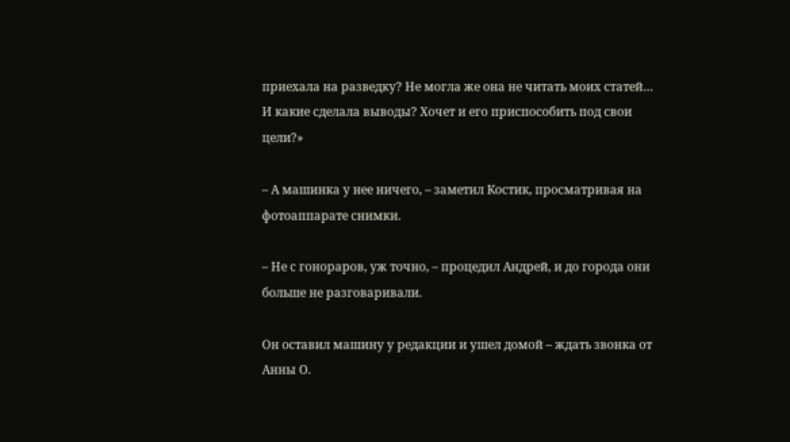приехала на разведку? Не могла же она не читать моих статей… И какие сделала выводы? Хочет и его приспособить под свои цели?»

– А машинка у нее ничего, – заметил Костик, просматривая на фотоаппарате снимки.

– Не с гонораров, уж точно, – процедил Андрей, и до города они больше не разговаривали.

Он оставил машину у редакции и ушел домой – ждать звонка от Анны О.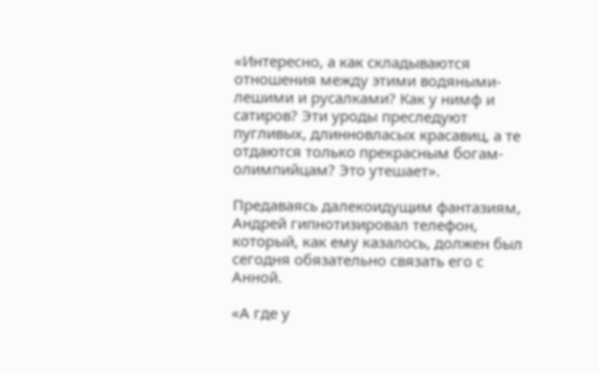«Интересно, а как складываются отношения между этими водяными-лешими и русалками? Как у нимф и сатиров? Эти уроды преследуют пугливых, длинновласых красавиц, а те отдаются только прекрасным богам-олимпийцам? Это утешает».

Предаваясь далекоидущим фантазиям, Андрей гипнотизировал телефон, который, как ему казалось, должен был сегодня обязательно связать его с Анной.

«А где у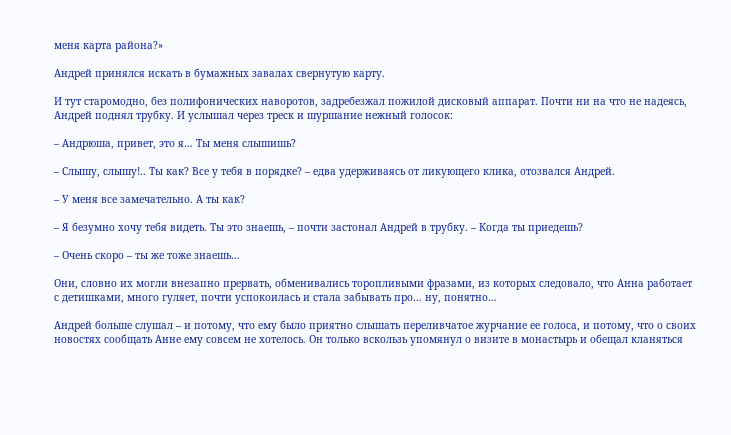меня карта района?»

Андрей принялся искать в бумажных завалах свернутую карту.

И тут старомодно, без полифонических наворотов, задребезжал пожилой дисковый аппарат. Почти ни на что не надеясь, Андрей поднял трубку. И услышал через треск и шуршание нежный голосок:

– Андрюша, привет, это я… Ты меня слышишь?

– Слышу, слышу!.. Ты как? Все у тебя в порядке? – едва удерживаясь от ликующего клика, отозвался Андрей.

– У меня все замечательно. А ты как?

– Я безумно хочу тебя видеть. Ты это знаешь, – почти застонал Андрей в трубку. – Когда ты приедешь?

– Очень скоро – ты же тоже знаешь…

Они, словно их могли внезапно прервать, обменивались торопливыми фразами, из которых следовало, что Анна работает с детишками, много гуляет, почти успокоилась и стала забывать про… ну, понятно…

Андрей больше слушал – и потому, что ему было приятно слышать переливчатое журчание ее голоса, и потому, что о своих новостях сообщать Анне ему совсем не хотелось. Он только вскользь упомянул о визите в монастырь и обещал кланяться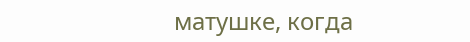матушке, когда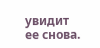увидит ее снова.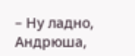– Ну ладно, Андрюша,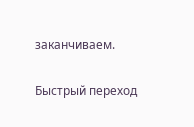заканчиваем.

Быстрый переход